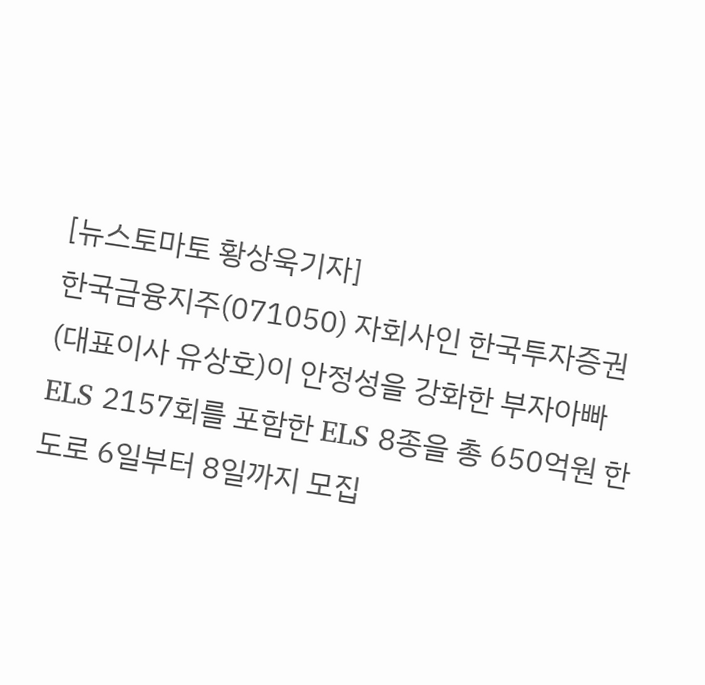[뉴스토마토 황상욱기자]
한국금융지주(071050) 자회사인 한국투자증권(대표이사 유상호)이 안정성을 강화한 부자아빠 ELS 2157회를 포함한 ELS 8종을 총 650억원 한도로 6일부터 8일까지 모집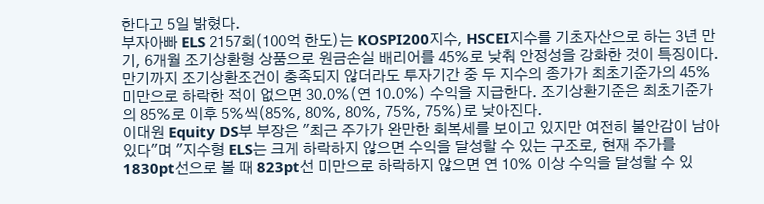한다고 5일 밝혔다.
부자아빠 ELS 2157회(100억 한도)는 KOSPI200지수, HSCEI지수를 기초자산으로 하는 3년 만기, 6개월 조기상환형 상품으로 원금손실 배리어를 45%로 낮춰 안정성을 강화한 것이 특징이다. 만기까지 조기상환조건이 충족되지 않더라도 투자기간 중 두 지수의 종가가 최초기준가의 45% 미만으로 하락한 적이 없으면 30.0%(연 10.0%) 수익을 지급한다. 조기상환기준은 최초기준가의 85%로 이후 5%씩(85%, 80%, 80%, 75%, 75%)로 낮아진다.
이대원 Equity DS부 부장은 "최근 주가가 완만한 회복세를 보이고 있지만 여전히 불안감이 남아있다"며 "지수형 ELS는 크게 하락하지 않으면 수익을 달성할 수 있는 구조로, 현재 주가를 1830pt선으로 볼 때 823pt선 미만으로 하락하지 않으면 연 10% 이상 수익을 달성할 수 있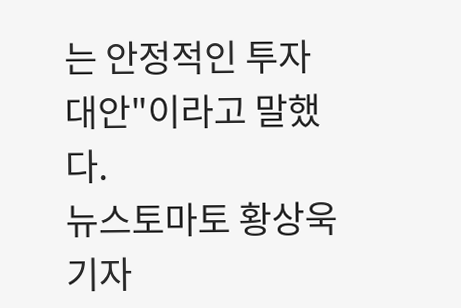는 안정적인 투자대안"이라고 말했다.
뉴스토마토 황상욱 기자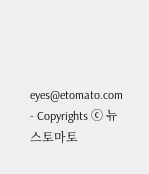eyes@etomato.com
- Copyrights ⓒ 뉴스토마토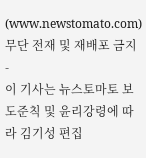(www.newstomato.com) 무단 전재 및 재배포 금지 -
이 기사는 뉴스토마토 보도준칙 및 윤리강령에 따라 김기성 편집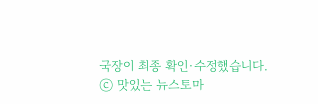국장이 최종 확인·수정했습니다.
ⓒ 맛있는 뉴스토마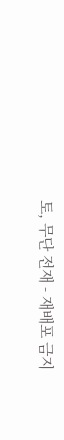토, 무단 전재 - 재배포 금지